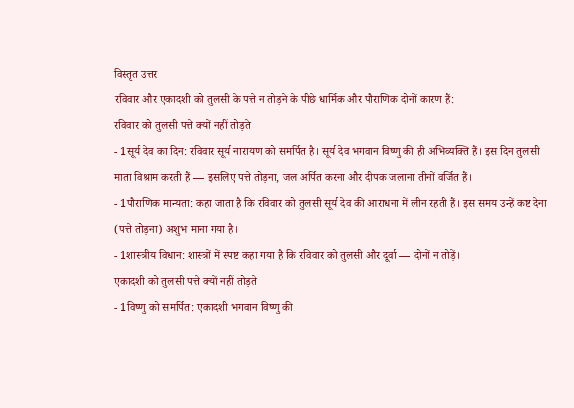विस्तृत उत्तर
रविवार और एकादशी को तुलसी के पत्ते न तोड़ने के पीछे धार्मिक और पौराणिक दोनों कारण हैं:
रविवार को तुलसी पत्ते क्यों नहीं तोड़ते
- 1सूर्य देव का दिन: रविवार सूर्य नारायण को समर्पित है। सूर्य देव भगवान विष्णु की ही अभिव्यक्ति हैं। इस दिन तुलसी माता विश्राम करती हैं — इसलिए पत्ते तोड़ना, जल अर्पित करना और दीपक जलाना तीनों वर्जित हैं।
- 1पौराणिक मान्यता: कहा जाता है कि रविवार को तुलसी सूर्य देव की आराधना में लीन रहती हैं। इस समय उन्हें कष्ट देना (पत्ते तोड़ना) अशुभ माना गया है।
- 1शास्त्रीय विधान: शास्त्रों में स्पष्ट कहा गया है कि रविवार को तुलसी और दूर्वा — दोनों न तोड़ें।
एकादशी को तुलसी पत्ते क्यों नहीं तोड़ते
- 1विष्णु को समर्पित: एकादशी भगवान विष्णु की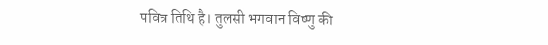पवित्र तिथि है। तुलसी भगवान विष्णु की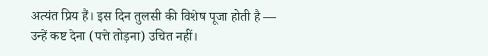अत्यंत प्रिय हैं। इस दिन तुलसी की विशेष पूजा होती है — उन्हें कष्ट देना (पत्ते तोड़ना) उचित नहीं।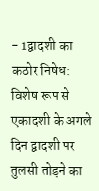- 1द्वादशी का कठोर निषेध: विशेष रूप से एकादशी के अगले दिन द्वादशी पर तुलसी तोड़ने का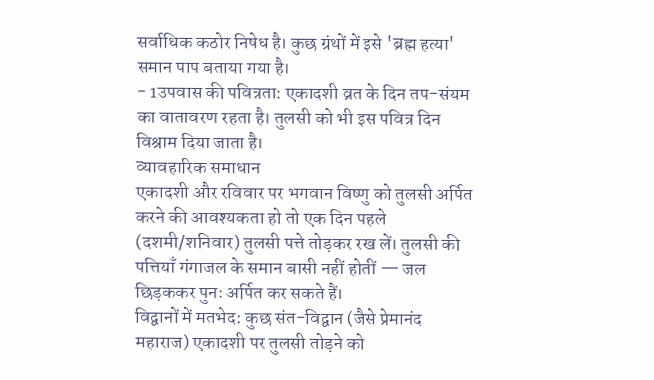सर्वाधिक कठोर निषेध है। कुछ ग्रंथों में इसे 'ब्रह्म हत्या' समान पाप बताया गया है।
- 1उपवास की पवित्रता: एकादशी व्रत के दिन तप-संयम का वातावरण रहता है। तुलसी को भी इस पवित्र दिन विश्राम दिया जाता है।
व्यावहारिक समाधान
एकादशी और रविवार पर भगवान विष्णु को तुलसी अर्पित करने की आवश्यकता हो तो एक दिन पहले (दशमी/शनिवार) तुलसी पत्ते तोड़कर रख लें। तुलसी की पत्तियाँ गंगाजल के समान बासी नहीं होतीं — जल छिड़ककर पुनः अर्पित कर सकते हैं।
विद्वानों में मतभेद: कुछ संत-विद्वान (जैसे प्रेमानंद महाराज) एकादशी पर तुलसी तोड़ने को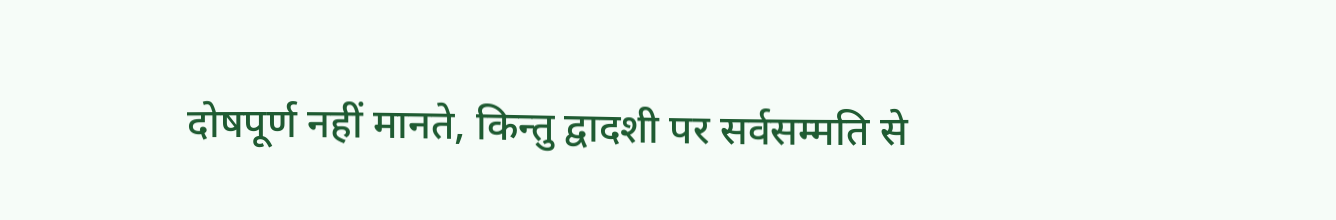दोषपूर्ण नहीं मानते, किन्तु द्वादशी पर सर्वसम्मति से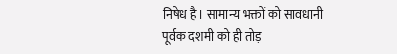निषेध है। सामान्य भक्तों को सावधानी पूर्वक दशमी को ही तोड़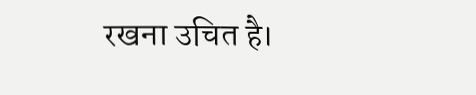रखना उचित है।